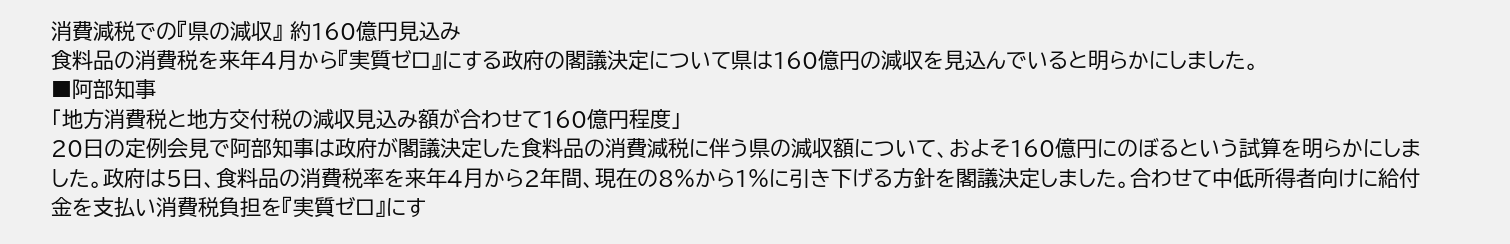消費減税での『県の減収』 約160億円見込み
食料品の消費税を来年4月から『実質ゼロ』にする政府の閣議決定について県は160億円の減収を見込んでいると明らかにしました。
■阿部知事
「地方消費税と地方交付税の減収見込み額が合わせて160億円程度」
20日の定例会見で阿部知事は政府が閣議決定した食料品の消費減税に伴う県の減収額について、およそ160億円にのぼるという試算を明らかにしました。政府は5日、食料品の消費税率を来年4月から2年間、現在の8%から1%に引き下げる方針を閣議決定しました。合わせて中低所得者向けに給付金を支払い消費税負担を『実質ゼロ』にす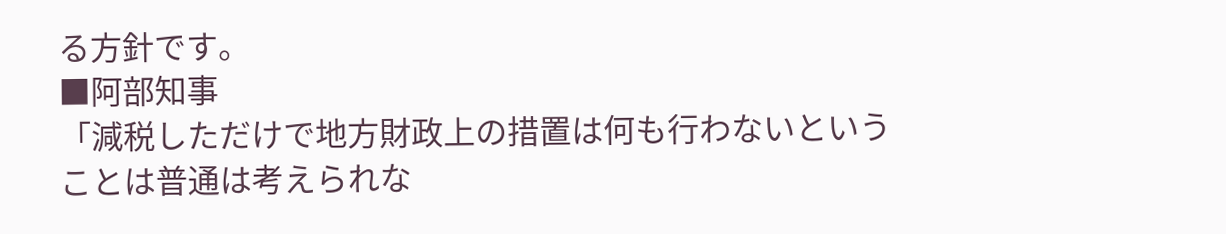る方針です。
■阿部知事
「減税しただけで地方財政上の措置は何も行わないということは普通は考えられな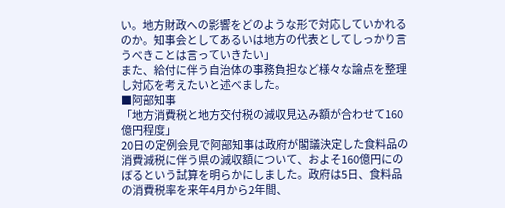い。地方財政への影響をどのような形で対応していかれるのか。知事会としてあるいは地方の代表としてしっかり言うべきことは言っていきたい」
また、給付に伴う自治体の事務負担など様々な論点を整理し対応を考えたいと述べました。
■阿部知事
「地方消費税と地方交付税の減収見込み額が合わせて160億円程度」
20日の定例会見で阿部知事は政府が閣議決定した食料品の消費減税に伴う県の減収額について、およそ160億円にのぼるという試算を明らかにしました。政府は5日、食料品の消費税率を来年4月から2年間、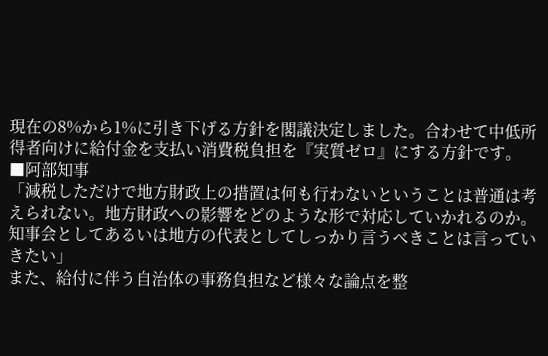現在の8%から1%に引き下げる方針を閣議決定しました。合わせて中低所得者向けに給付金を支払い消費税負担を『実質ゼロ』にする方針です。
■阿部知事
「減税しただけで地方財政上の措置は何も行わないということは普通は考えられない。地方財政への影響をどのような形で対応していかれるのか。知事会としてあるいは地方の代表としてしっかり言うべきことは言っていきたい」
また、給付に伴う自治体の事務負担など様々な論点を整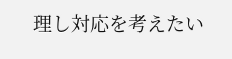理し対応を考えたい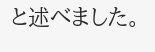と述べました。